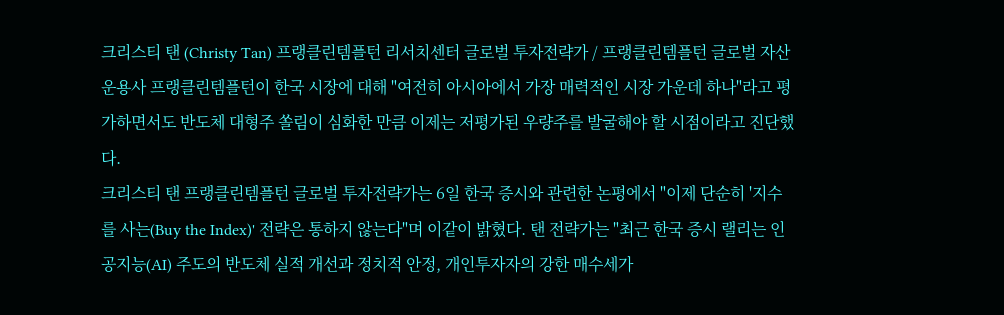크리스티 탠 (Christy Tan) 프랭클린템플턴 리서치센터 글로벌 투자전략가 / 프랭클린템플턴 글로벌 자산운용사 프랭클린템플턴이 한국 시장에 대해 "여전히 아시아에서 가장 매력적인 시장 가운데 하나"라고 평가하면서도 반도체 대형주 쏠림이 심화한 만큼 이제는 저평가된 우량주를 발굴해야 할 시점이라고 진단했다.
크리스티 탠 프랭클린템플턴 글로벌 투자전략가는 6일 한국 증시와 관련한 논평에서 "이제 단순히 '지수를 사는(Buy the Index)' 전략은 통하지 않는다"며 이같이 밝혔다. 탠 전략가는 "최근 한국 증시 랠리는 인공지능(AI) 주도의 반도체 실적 개선과 정치적 안정, 개인투자자의 강한 매수세가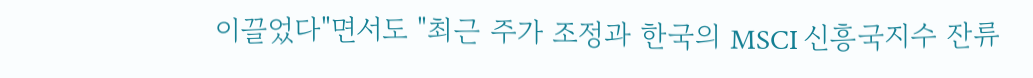이끌었다"면서도 "최근 주가 조정과 한국의 MSCI 신흥국지수 잔류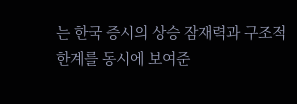는 한국 증시의 상승 잠재력과 구조적 한계를 동시에 보여준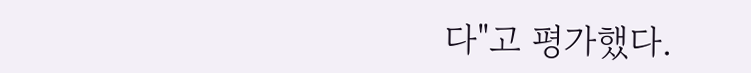다"고 평가했다.